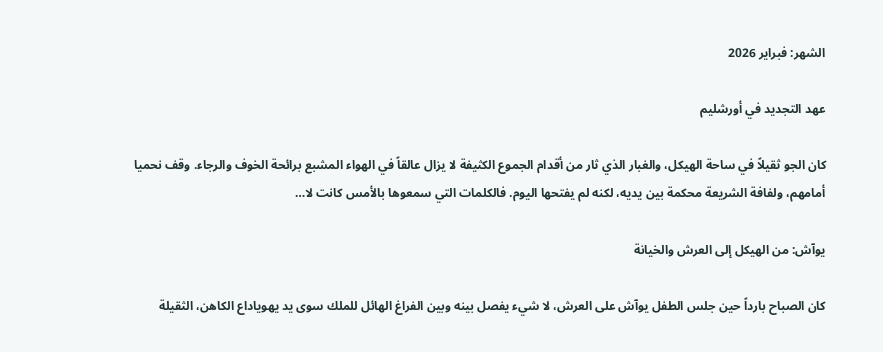الشهر: فبراير 2026

عهد التجديد في أورشليم

كان الجو ثقيلاً في ساحة الهيكل، والغبار الذي ثار من أقدام الجموع الكثيفة لا يزال عالقاً في الهواء المشبع برائحة الخوف والرجاء. وقف نحميا أمامهم، ولفافة الشريعة محكمة بين يديه، لكنه لم يفتحها اليوم. فالكلمات التي سمعوها بالأمس كانت لا…

يوآش: من الهيكل إلى العرش والخيانة

كان الصباح بارداً حين جلس الطفل يوآش على العرش، لا شيء يفصل بينه وبين الفراغ الهائل للملك سوى يد يهوياداع الكاهن، الثقيلة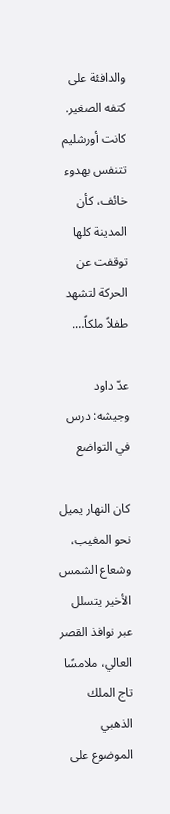والدافئة على كتفه الصغير. كانت أورشليم تتنفس بهدوء خائف، كأن المدينة كلها توقفت عن الحركة لتشهد طفلاً ملكاً….

عدّ داود وجيشه: درس في التواضع

كان النهار يميل نحو المغيب، وشعاع الشمس الأخير يتسلل عبر نوافذ القصر العالي، ملامسًا تاج الملك الذهبي الموضوع على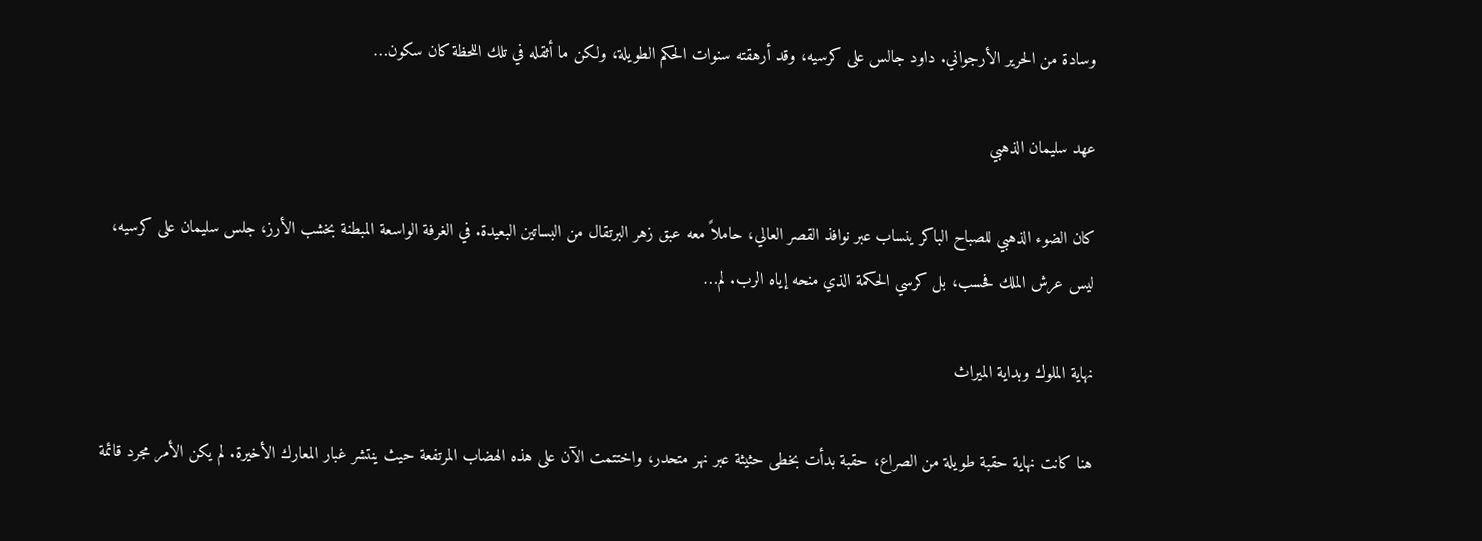وسادة من الحرير الأرجواني. داود جالس على كرسيه، وقد أرهقته سنوات الحكم الطويلة، ولكن ما أثقله في تلك اللحظة كان سكون…

عهد سليمان الذهبي

كان الضوء الذهبي للصباح الباكر ينساب عبر نوافذ القصر العالي، حاملاً معه عبق زهر البرتقال من البساتين البعيدة. في الغرفة الواسعة المبطنة بخشب الأرز، جلس سليمان على كرسيه، ليس عرش الملك فحسب، بل كرسي الحكمة الذي منحه إياه الرب. لم…

نهاية الملوك وبداية الميراث

هنا كانت نهاية حقبة طويلة من الصراع، حقبة بدأت بخطى حثيثة عبر نهر متحدر، واختتمت الآن على هذه الهضاب المرتفعة حيث ينتشر غبار المعارك الأخيرة. لم يكن الأمر مجرد قائمة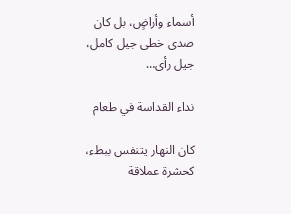أسماء وأراضٍ، بل كان صدى خطى جيل كامل، جيل رأى…

نداء القداسة في طعام

كان النهار يتنفس ببطء، كحشرة عملاقة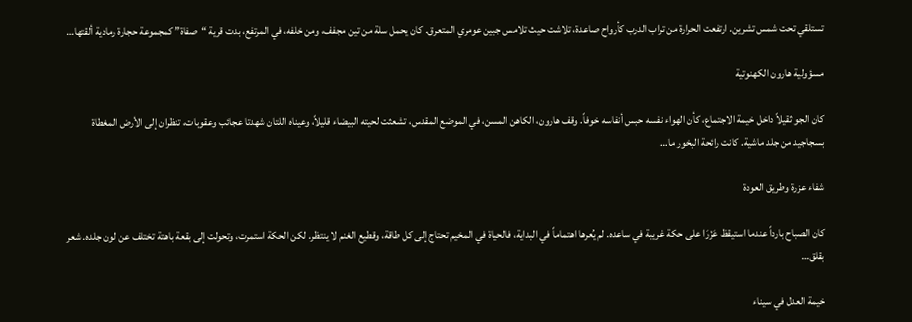تستلقي تحت شمس تشرين. ارتفعت الحرارة من تراب الدرب كأرواح صاعدة، تلاشت حيث تلامس جبين عومري المتعرق. كان يحمل سلة من تين مجفف، ومن خلفه، في المرتفع، بدت قرية “صفاة” كمجموعة حجارة رمادية ألقتها…

مسؤولية هارون الكهنوتية

كان الجو ثقيلاً داخل خيمة الاجتماع، كأن الهواء نفسه حبس أنفاسه خوفاً. وقف هارون، الكاهن المسن، في الموضع المقدس، تشعثت لحيته البيضاء قليلاً، وعيناه اللتان شهدتا عجائب وعقوبات، تنظران إلى الأرض المغطاة بسجاجيد من جلد ماشية. كانت رائحة البخور ما…

شفاء عزرة وطريق العودة

كان الصباح بارداً عندما استيقظ عَزْرَا على حكة غريبة في ساعده. لم يُعرها اهتماماً في البداية، فالحياة في المخيم تحتاج إلى كل طاقة، وقطيع الغنم لا ينتظر. لكن الحكة استمرت، وتحولت إلى بقعة باهتة تختلف عن لون جلده. شعر بقلق…

خيمة العدل في سيناء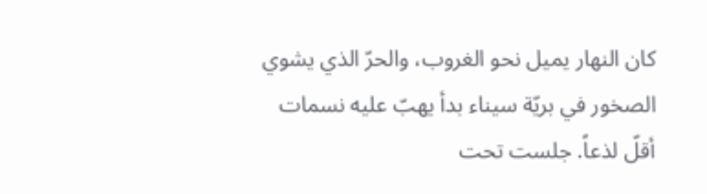كان النهار يميل نحو الغروب، والحرّ الذي يشوي الصخور في بريّة سيناء بدأ يهبّ عليه نسمات أقلّ لذعاً. جلست تحت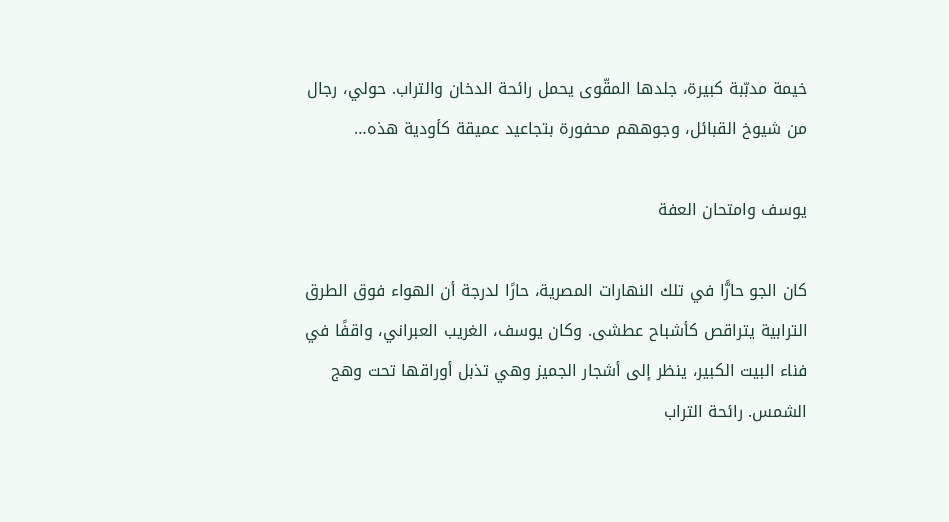خيمة مدبّبة كبيرة، جلدها المقّوى يحمل رائحة الدخان والتراب. حولي، رجال من شيوخ القبائل، وجوههم محفورة بتجاعيد عميقة كأودية هذه…

يوسف وامتحان العفة

كان الجو حارًّا في تلك النهارات المصرية، حارًا لدرجة أن الهواء فوق الطرق الترابية يتراقص كأشباح عطشى. وكان يوسف، الغريب العبراني، واقفًا في فناء البيت الكبير، ينظر إلى أشجار الجميز وهي تذبل أوراقها تحت وهج الشمس. رائحة التراب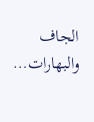الجاف والبهارات…